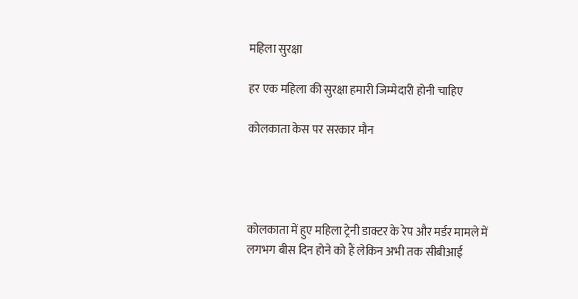महिला सुरक्षा

हर एक महिला की सुरक्षा हमारी जिम्मेदारी होनी चाहिए

कोलकाता केस पर सरकार मौन




कोलकाता में हुए महिला ट्रेनी डाक्टर के रेप और मर्डर मामले में लगभग बीस दिन होने को हैं लेकिन अभी तक सीबीआई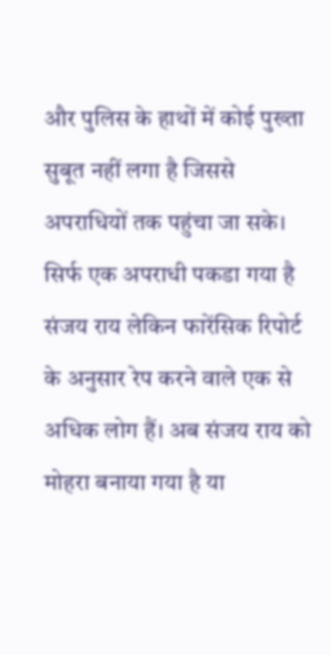और पुलिस के हाथों में कोई पुख्ता सुबूत नहीं लगा है जिससे अपराधियों तक पहुंचा जा सके। सिर्फ एक अपराधी पकडा गया है संजय राय लेकिन फारेंसिक रिपोर्ट के अनुसार रेप करने वाले एक से अधिक लोग हैं। अब संजय राय को मोहरा बनाया गया है या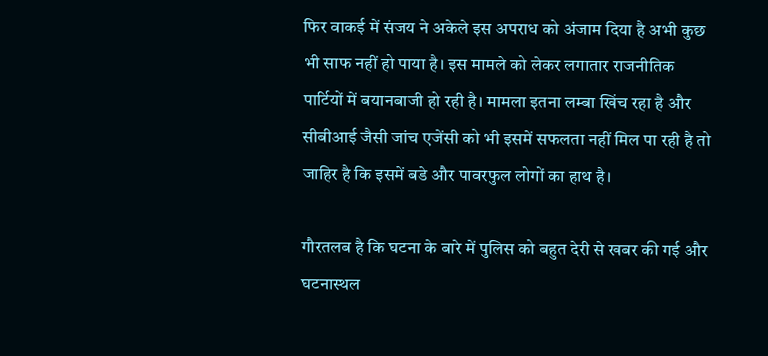फिर वाकई में संजय ने अकेले इस अपराध को अंजाम दिया है अभी कुछ भी साफ नहीं हो पाया है। इस मामले को लेकर लगातार राजनीतिक पार्टियों में बयानबाजी हो रही है। मामला इतना लम्बा खिंच रहा है और सीबीआई जैसी जांच एजेंसी को भी इसमें सफलता नहीं मिल पा रही है तो जाहिर है कि इसमें बडे और पावरफुल लोगों का हाथ है।

गौरतलब है कि घटना के बारे में पुलिस को बहुत देरी से खबर की गई और घटनास्थल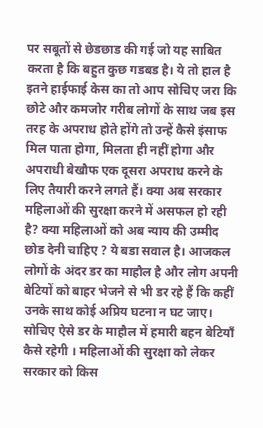पर सबूतों से छेडछाड की गई जो यह साबित करता है कि बहुत कुछ गडबड है। ये तो हाल है इतने हाईफाई केस का तो आप सोचिए जरा कि छोटे और कमजोर गरीब लोगों के साथ जब इस तरह के अपराध होते होंगे तो उन्हें कैसे इंसाफ मिल पाता होगा, मिलता ही नहीं होगा और अपराधी बेखौफ एक दूसरा अपराध करने के लिए तैयारी करने लगते हैं। क्या अब सरकार महिलाओं की सुरक्षा करने में असफल हो रही है? क्या महिलाओं को अब न्याय की उम्मीद छोड देनी चाहिए ? ये बडा सवाल है। आजकल लोगों के अंदर डर का माहौल है और लोग अपनी बेटियों को बाहर भेजने से भी डर रहे हैं कि कहीं उनके साथ कोई अप्रिय घटना न घट जाए। सोचिए ऐसे डर के माहौल में हमारी बहन बेटियाँ कैसे रहेगी । महिलाओं की सुरक्षा को लेकर सरकार को किस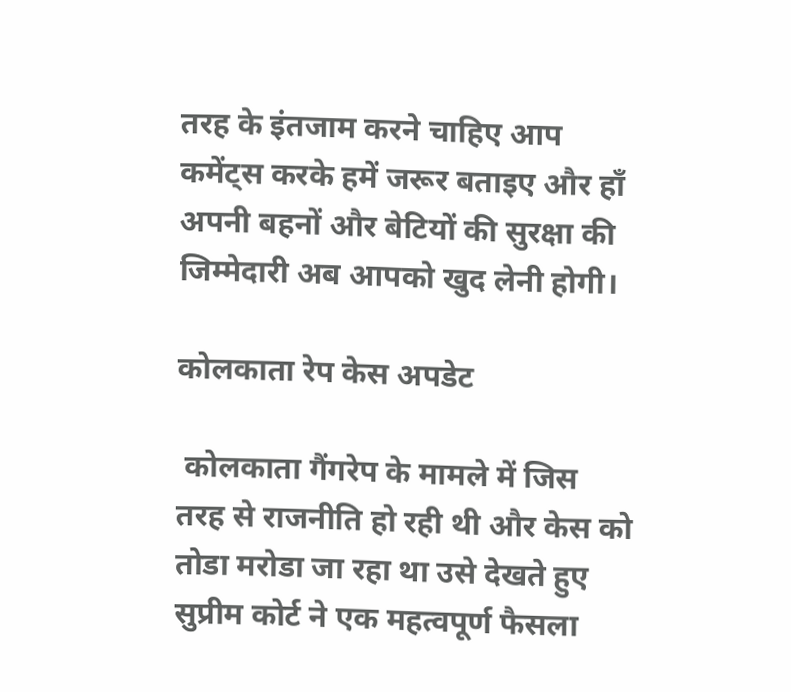तरह के इंतजाम करने चाहिए आप कमेंट्स करके हमें जरूर बताइए और हाँ अपनी बहनों और बेटियों की सुरक्षा की जिम्मेदारी अब आपको खुद लेनी होगी।

कोलकाता रेप केस अपडेट

 कोलकाता गैंगरेप के मामले में जिस तरह से राजनीति हो रही थी और केस को तोडा मरोडा जा रहा था उसे देखते हुए सुप्रीम कोर्ट ने एक महत्वपूर्ण फैसला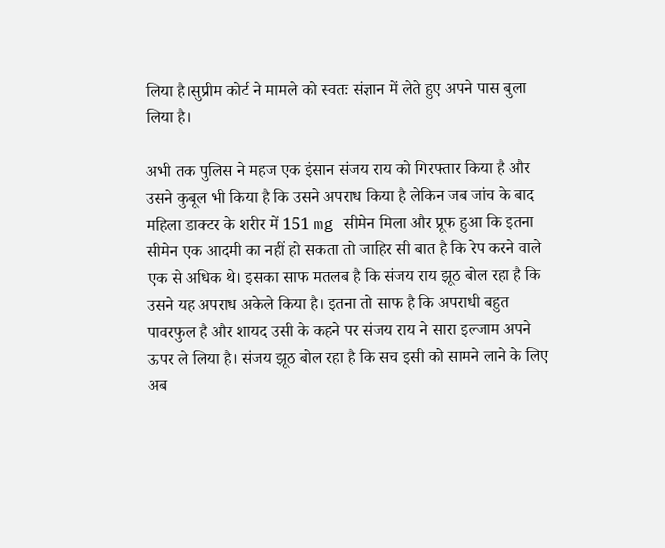लिया है।सुप्रीम कोर्ट ने मामले को स्वतः संज्ञान में लेते हुए अपने पास बुला लिया है।

अभी तक पुलिस ने महज एक इंसान संजय राय को गिरफ्तार किया है और उसने कुबूल भी किया है कि उसने अपराध किया है लेकिन जब जांच के बाद महिला डाक्टर के शरीर में 151 mg सीमेन मिला और प्रूफ हुआ कि इतना सीमेन एक आदमी का नहीं हो सकता तो जाहिर सी बात है कि रेप करने वाले एक से अधिक थे। इसका साफ मतलब है कि संजय राय झूठ बोल रहा है कि उसने यह अपराध अकेले किया है। इतना तो साफ है कि अपराधी बहुत पावरफुल है और शायद उसी के कहने पर संजय राय ने सारा इल्जाम अपने ऊपर ले लिया है। संजय झूठ बोल रहा है कि सच इसी को सामने लाने के लिए अब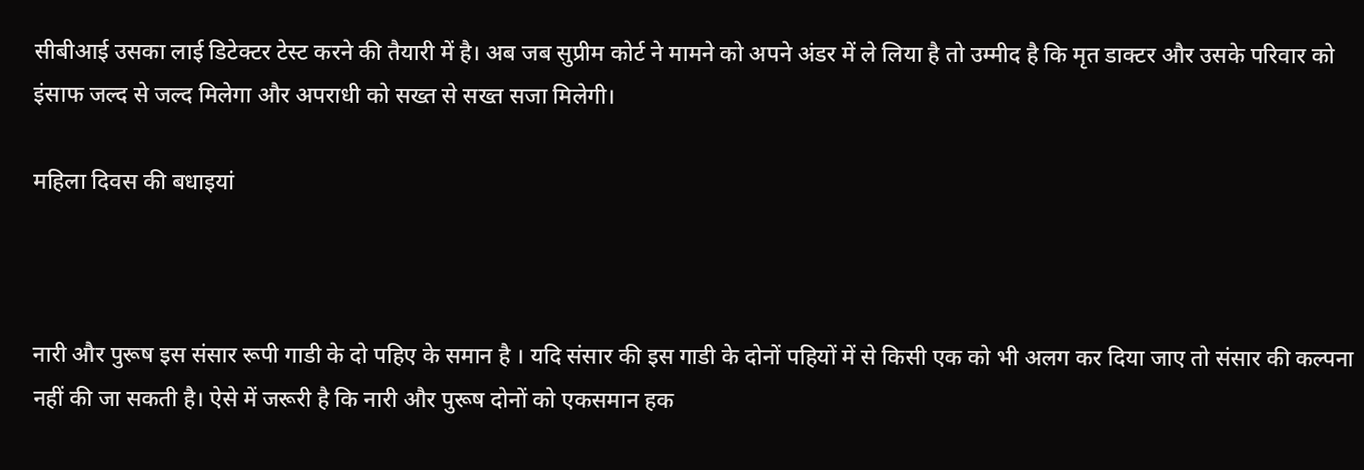सीबीआई उसका लाई डिटेक्टर टेस्ट करने की तैयारी में है। अब जब सुप्रीम कोर्ट ने मामने को अपने अंडर में ले लिया है तो उम्मीद है कि मृत डाक्टर और उसके परिवार को इंसाफ जल्द से जल्द मिलेगा और अपराधी को सख्त से सख्त सजा मिलेगी।

महिला दिवस की बधाइयां



नारी और पुरूष इस संसार रूपी गाडी के दो पहिए के समान है । यदि संसार की इस गाडी के दोनों पहियों में से किसी एक को भी अलग कर दिया जाए तो संसार की कल्पना नहीं की जा सकती है। ऐसे में जरूरी है कि नारी और पुरूष दोनों को एकसमान हक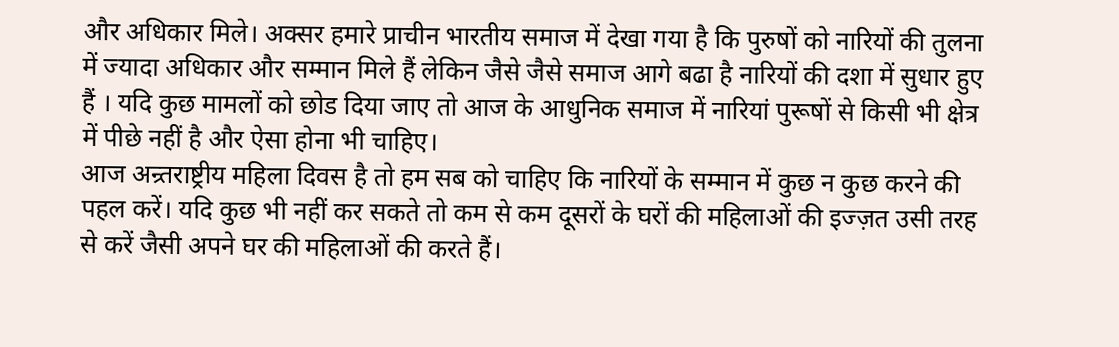और अधिकार मिले। अक्सर हमारे प्राचीन भारतीय समाज में देखा गया है कि पुरुषों को नारियों की तुलना में ज्यादा अधिकार और सम्मान मिले हैं लेकिन जैसे जैसे समाज आगे बढा है नारियों की दशा में सुधार हुए हैं । यदि कुछ मामलों को छोड दिया जाए तो आज के आधुनिक समाज में नारियां पुरूषों से किसी भी क्षेत्र में पीछे नहीं है और ऐसा होना भी चाहिए।
आज अन्र्तराष्ट्रीय महिला दिवस है तो हम सब को चाहिए कि नारियों के सम्मान में कुछ न कुछ करने की पहल करें। यदि कुछ भी नहीं कर सकते तो कम से कम दूसरों के घरों की महिलाओं की इज्ज़त उसी तरह से करें जैसी अपने घर की महिलाओं की करते हैं।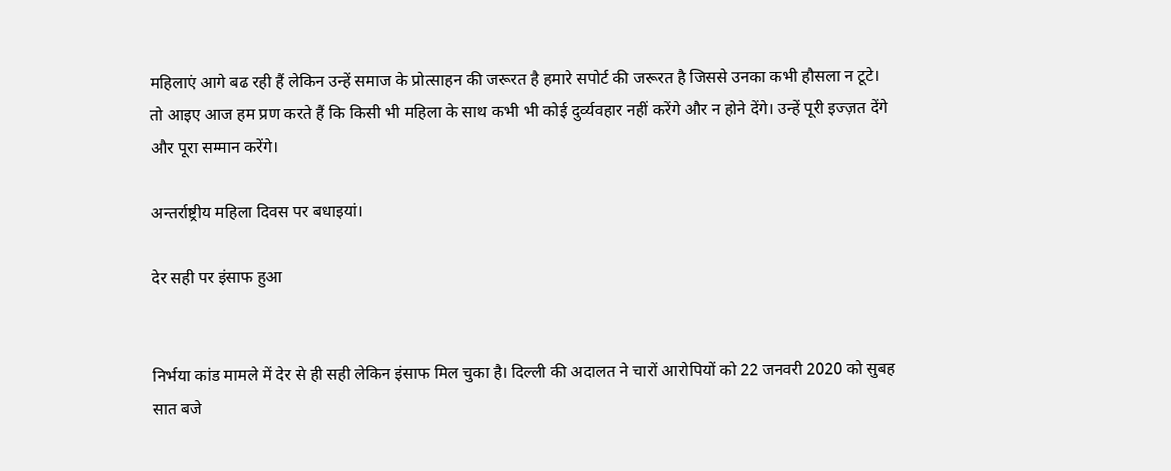महिलाएं आगे बढ रही हैं लेकिन उन्हें समाज के प्रोत्साहन की जरूरत है हमारे सपोर्ट की जरूरत है जिससे उनका कभी हौसला न टूटे। तो आइए आज हम प्रण करते हैं कि किसी भी महिला के साथ कभी भी कोई दुर्व्यवहार नहीं करेंगे और न होने देंगे। उन्हें पूरी इज्ज़त देंगे और पूरा सम्मान करेंगे।

अन्तर्राष्ट्रीय महिला दिवस पर बधाइयां।

देर सही पर इंसाफ हुआ


निर्भया कांड मामले में देर से ही सही लेकिन इंसाफ मिल चुका है। दिल्ली की अदालत ने चारों आरोपियों को 22 जनवरी 2020 को सुबह सात बजे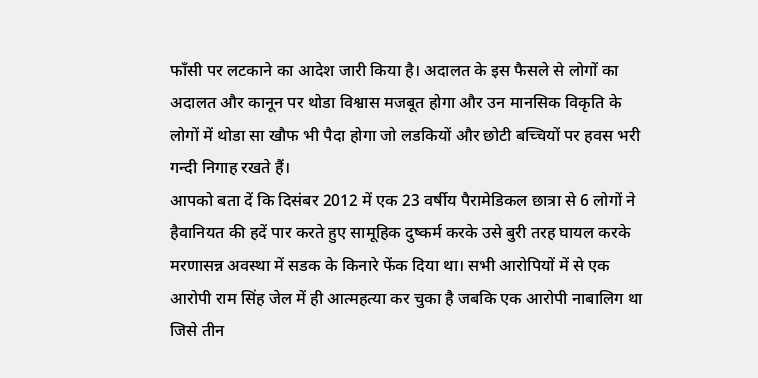फाँसी पर लटकाने का आदेश जारी किया है। अदालत के इस फैसले से लोगों का अदालत और कानून पर थोडा विश्वास मजबूत होगा और उन मानसिक विकृति के लोगों में थोडा सा खौफ भी पैदा होगा जो लडकियों और छोटी बच्चियों पर हवस भरी गन्दी निगाह रखते हैं।
आपको बता दें कि दिसंबर 2012 में एक 23 वर्षीय पैरामेडिकल छात्रा से 6 लोगों ने हैवानियत की हदें पार करते हुए सामूहिक दुष्कर्म करके उसे बुरी तरह घायल करके मरणासन्न अवस्था में सडक के किनारे फेंक दिया था। सभी आरोपियों में से एक आरोपी राम सिंह जेल में ही आत्महत्या कर चुका है जबकि एक आरोपी नाबालिग था जिसे तीन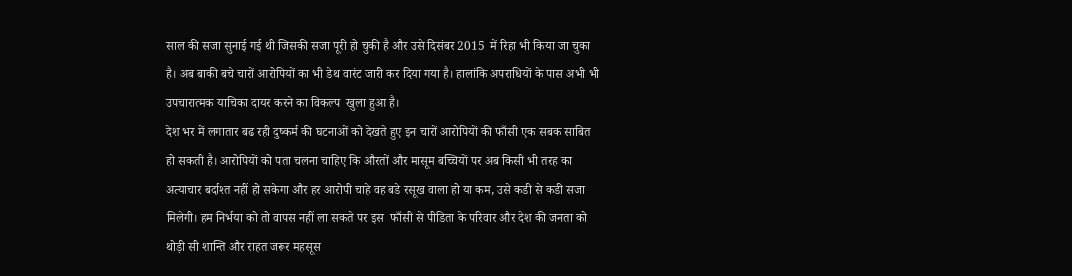साल की सजा सुनाई गई थी जिसकी सजा पूरी हो चुकी है और उसे दिसंबर 2015  में रिहा भी किया जा चुका है। अब बाकी बचे चारों आरोपियों का भी डेथ वारंट जारी कर दिया गया है। हालांकि अपराधियों के पास अभी भी उपचारात्मक याचिका दायर करने का विकल्प  खुला हुआ है।
देश भर में लगातार बढ रही दुष्कर्म की घटनाओं को देखते हुए इन चारों आरोपियों की फाँसी एक सबक साबित हो सकती है। आरोपियों को पता चलना चाहिए कि औरतों और मासूम बच्चियों पर अब किसी भी तरह का अत्याचार बर्दाश्त नहीं हो सकेगा और हर आरोपी चाहे वह बडे रसूख वाला हो या कम, उसे कडी से कडी सजा मिलेगी। हम निर्भया को तो वापस नहीं ला सकते पर इस  फाँसी से पीडिता के परिवार और देश की जनता को थोड़ी सी शान्ति और राहत जरूर महसूस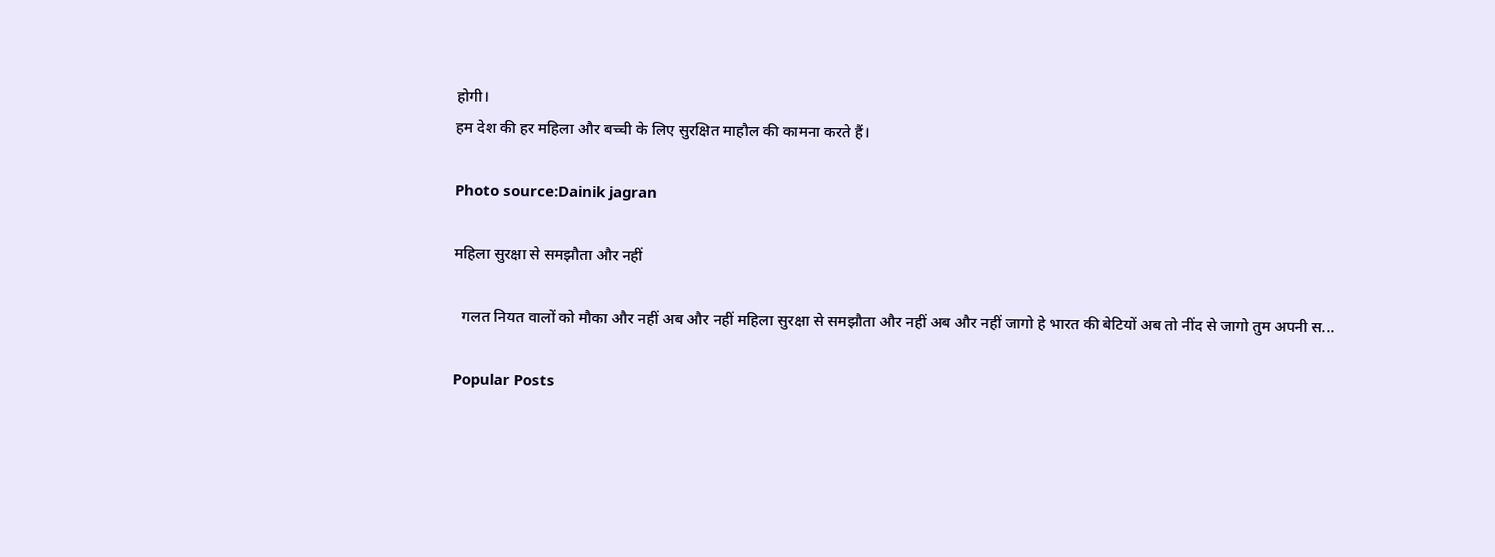होगी।
हम देश की हर महिला और बच्ची के लिए सुरक्षित माहौल की कामना करते हैं।

Photo source:Dainik jagran

महिला सुरक्षा से समझौता और नहीं

  गलत नियत वालों को मौका और नहीं अब और नहीं महिला सुरक्षा से समझौता और नहीं अब और नहीं जागो हे भारत की बेटियों अब तो नींद से जागो तुम अपनी स...

Popular Posts